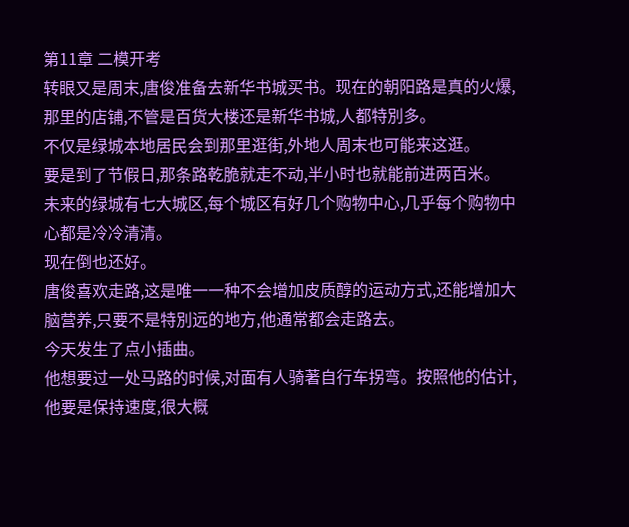第11章 二模开考
转眼又是周末,唐俊准备去新华书城买书。现在的朝阳路是真的火爆,那里的店铺,不管是百货大楼还是新华书城,人都特別多。
不仅是绿城本地居民会到那里逛街,外地人周末也可能来这逛。
要是到了节假日,那条路乾脆就走不动,半小时也就能前进两百米。
未来的绿城有七大城区,每个城区有好几个购物中心,几乎每个购物中心都是冷冷清清。
现在倒也还好。
唐俊喜欢走路,这是唯一一种不会增加皮质醇的运动方式,还能增加大脑营养,只要不是特別远的地方,他通常都会走路去。
今天发生了点小插曲。
他想要过一处马路的时候,对面有人骑著自行车拐弯。按照他的估计,他要是保持速度,很大概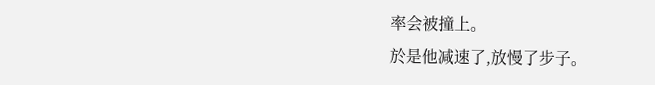率会被撞上。
於是他减速了,放慢了步子。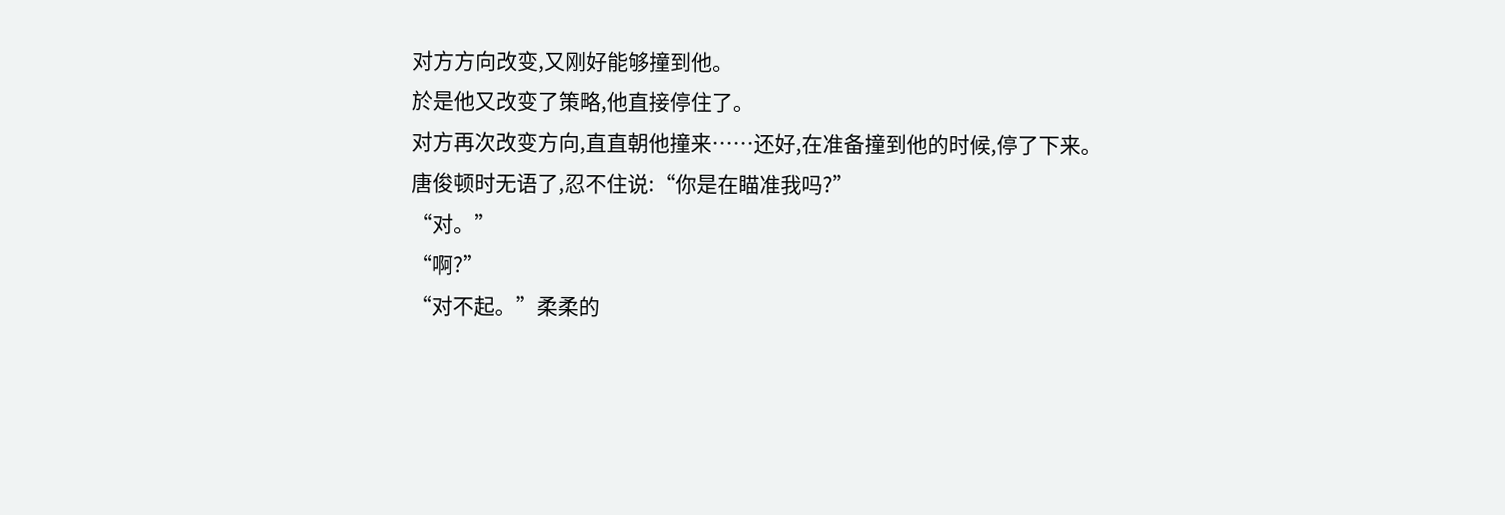对方方向改变,又刚好能够撞到他。
於是他又改变了策略,他直接停住了。
对方再次改变方向,直直朝他撞来……还好,在准备撞到他的时候,停了下来。
唐俊顿时无语了,忍不住说:“你是在瞄准我吗?”
“对。”
“啊?”
“对不起。”柔柔的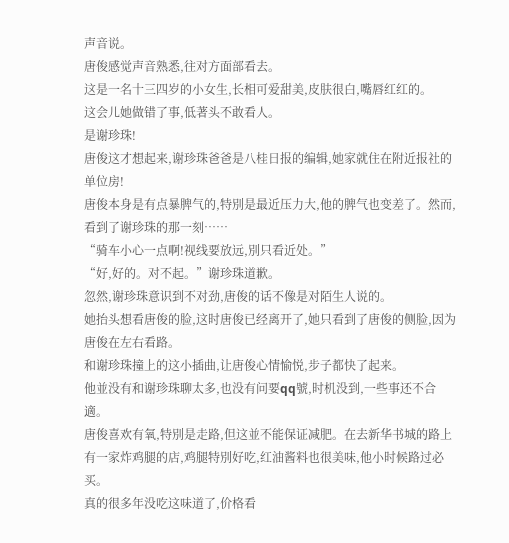声音说。
唐俊感觉声音熟悉,往对方面部看去。
这是一名十三四岁的小女生,长相可爱甜美,皮肤很白,嘴唇红红的。
这会儿她做错了事,低著头不敢看人。
是谢珍珠!
唐俊这才想起来,谢珍珠爸爸是八桂日报的编辑,她家就住在附近报社的单位房!
唐俊本身是有点暴脾气的,特別是最近压力大,他的脾气也变差了。然而,看到了谢珍珠的那一刻……
“骑车小心一点啊!视线要放远,別只看近处。”
“好,好的。对不起。”谢珍珠道歉。
忽然,谢珍珠意识到不对劲,唐俊的话不像是对陌生人说的。
她抬头想看唐俊的脸,这时唐俊已经离开了,她只看到了唐俊的侧脸,因为唐俊在左右看路。
和谢珍珠撞上的这小插曲,让唐俊心情愉悦,步子都快了起来。
他並没有和谢珍珠聊太多,也没有问要qq號,时机没到,一些事还不合適。
唐俊喜欢有氧,特別是走路,但这並不能保证减肥。在去新华书城的路上有一家炸鸡腿的店,鸡腿特別好吃,红油酱料也很美味,他小时候路过必买。
真的很多年没吃这味道了,价格看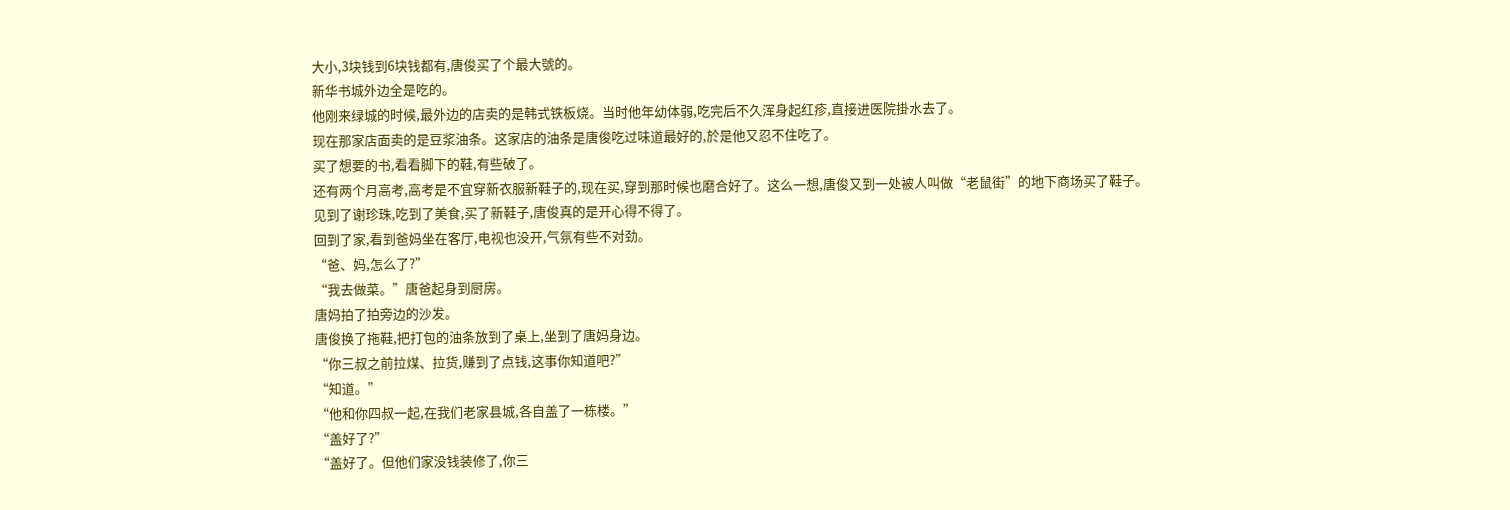大小,3块钱到6块钱都有,唐俊买了个最大號的。
新华书城外边全是吃的。
他刚来绿城的时候,最外边的店卖的是韩式铁板烧。当时他年幼体弱,吃完后不久浑身起红疹,直接进医院掛水去了。
现在那家店面卖的是豆浆油条。这家店的油条是唐俊吃过味道最好的,於是他又忍不住吃了。
买了想要的书,看看脚下的鞋,有些破了。
还有两个月高考,高考是不宜穿新衣服新鞋子的,现在买,穿到那时候也磨合好了。这么一想,唐俊又到一处被人叫做“老鼠街”的地下商场买了鞋子。
见到了谢珍珠,吃到了美食,买了新鞋子,唐俊真的是开心得不得了。
回到了家,看到爸妈坐在客厅,电视也没开,气氛有些不对劲。
“爸、妈,怎么了?”
“我去做菜。”唐爸起身到厨房。
唐妈拍了拍旁边的沙发。
唐俊换了拖鞋,把打包的油条放到了桌上,坐到了唐妈身边。
“你三叔之前拉煤、拉货,赚到了点钱,这事你知道吧?”
“知道。”
“他和你四叔一起,在我们老家县城,各自盖了一栋楼。”
“盖好了?”
“盖好了。但他们家没钱装修了,你三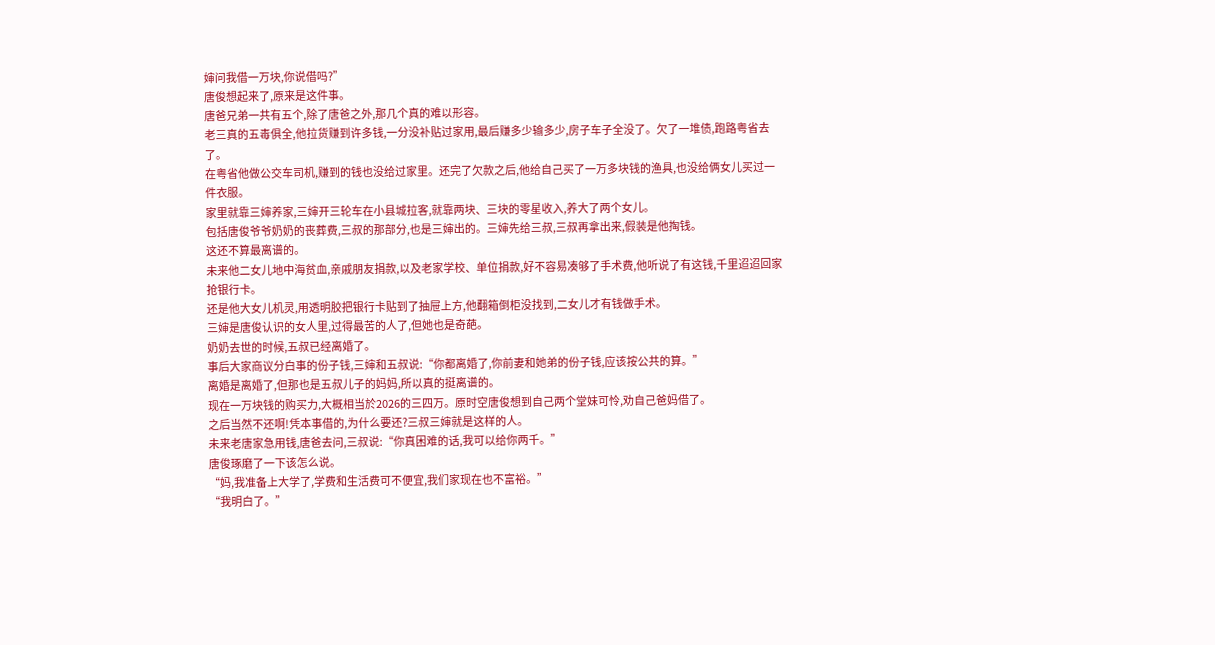婶问我借一万块,你说借吗?”
唐俊想起来了,原来是这件事。
唐爸兄弟一共有五个,除了唐爸之外,那几个真的难以形容。
老三真的五毒俱全,他拉货赚到许多钱,一分没补贴过家用,最后赚多少输多少,房子车子全没了。欠了一堆债,跑路粤省去了。
在粤省他做公交车司机,赚到的钱也没给过家里。还完了欠款之后,他给自己买了一万多块钱的渔具,也没给俩女儿买过一件衣服。
家里就靠三婶养家,三婶开三轮车在小县城拉客,就靠两块、三块的零星收入,养大了两个女儿。
包括唐俊爷爷奶奶的丧葬费,三叔的那部分,也是三婶出的。三婶先给三叔,三叔再拿出来,假装是他掏钱。
这还不算最离谱的。
未来他二女儿地中海贫血,亲戚朋友捐款,以及老家学校、单位捐款,好不容易凑够了手术费,他听说了有这钱,千里迢迢回家抢银行卡。
还是他大女儿机灵,用透明胶把银行卡贴到了抽屉上方,他翻箱倒柜没找到,二女儿才有钱做手术。
三婶是唐俊认识的女人里,过得最苦的人了,但她也是奇葩。
奶奶去世的时候,五叔已经离婚了。
事后大家商议分白事的份子钱,三婶和五叔说:“你都离婚了,你前妻和她弟的份子钱,应该按公共的算。”
离婚是离婚了,但那也是五叔儿子的妈妈,所以真的挺离谱的。
现在一万块钱的购买力,大概相当於2026的三四万。原时空唐俊想到自己两个堂妹可怜,劝自己爸妈借了。
之后当然不还啊!凭本事借的,为什么要还?三叔三婶就是这样的人。
未来老唐家急用钱,唐爸去问,三叔说:“你真困难的话,我可以给你两千。”
唐俊琢磨了一下该怎么说。
“妈,我准备上大学了,学费和生活费可不便宜,我们家现在也不富裕。”
“我明白了。”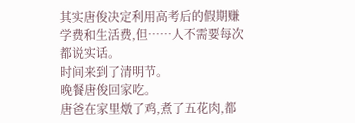其实唐俊决定利用高考后的假期赚学费和生活费,但……人不需要每次都说实话。
时间来到了清明节。
晚餐唐俊回家吃。
唐爸在家里燉了鸡,煮了五花肉,都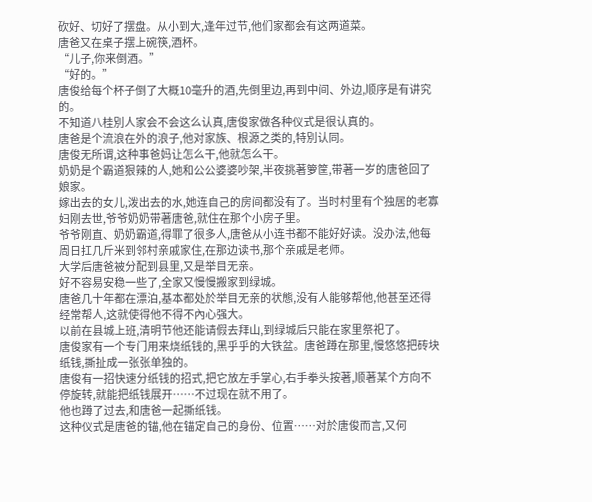砍好、切好了摆盘。从小到大,逢年过节,他们家都会有这两道菜。
唐爸又在桌子摆上碗筷,酒杯。
“儿子,你来倒酒。”
“好的。”
唐俊给每个杯子倒了大概10毫升的酒,先倒里边,再到中间、外边,顺序是有讲究的。
不知道八桂別人家会不会这么认真,唐俊家做各种仪式是很认真的。
唐爸是个流浪在外的浪子,他对家族、根源之类的,特別认同。
唐俊无所谓,这种事爸妈让怎么干,他就怎么干。
奶奶是个霸道狠辣的人,她和公公婆婆吵架,半夜挑著箩筐,带著一岁的唐爸回了娘家。
嫁出去的女儿,泼出去的水,她连自己的房间都没有了。当时村里有个独居的老寡妇刚去世,爷爷奶奶带著唐爸,就住在那个小房子里。
爷爷刚直、奶奶霸道,得罪了很多人,唐爸从小连书都不能好好读。没办法,他每周日扛几斤米到邻村亲戚家住,在那边读书,那个亲戚是老师。
大学后唐爸被分配到县里,又是举目无亲。
好不容易安稳一些了,全家又慢慢搬家到绿城。
唐爸几十年都在漂泊,基本都处於举目无亲的状態,没有人能够帮他,他甚至还得经常帮人,这就使得他不得不內心强大。
以前在县城上班,清明节他还能请假去拜山,到绿城后只能在家里祭祀了。
唐俊家有一个专门用来烧纸钱的,黑乎乎的大铁盆。唐爸蹲在那里,慢悠悠把砖块纸钱,撕扯成一张张单独的。
唐俊有一招快速分纸钱的招式,把它放左手掌心,右手拳头按著,顺著某个方向不停旋转,就能把纸钱展开……不过现在就不用了。
他也蹲了过去,和唐爸一起撕纸钱。
这种仪式是唐爸的锚,他在锚定自己的身份、位置……对於唐俊而言,又何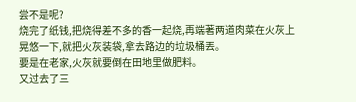尝不是呢?
烧完了纸钱,把烧得差不多的香一起烧,再端著两道肉菜在火灰上晃悠一下,就把火灰装袋,拿去路边的垃圾桶丟。
要是在老家,火灰就要倒在田地里做肥料。
又过去了三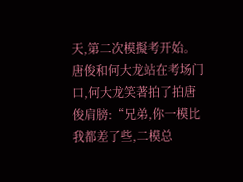天,第二次模擬考开始。
唐俊和何大龙站在考场门口,何大龙笑著拍了拍唐俊肩膀:“兄弟,你一模比我都差了些,二模总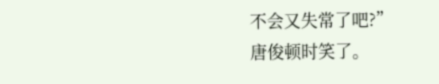不会又失常了吧?”
唐俊顿时笑了。